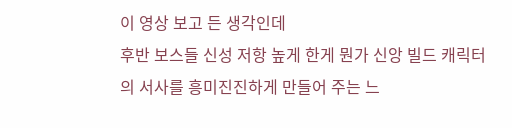이 영상 보고 든 생각인데
후반 보스들 신성 저항 높게 한게 뭔가 신앙 빌드 캐릭터의 서사를 흥미진진하게 만들어 주는 느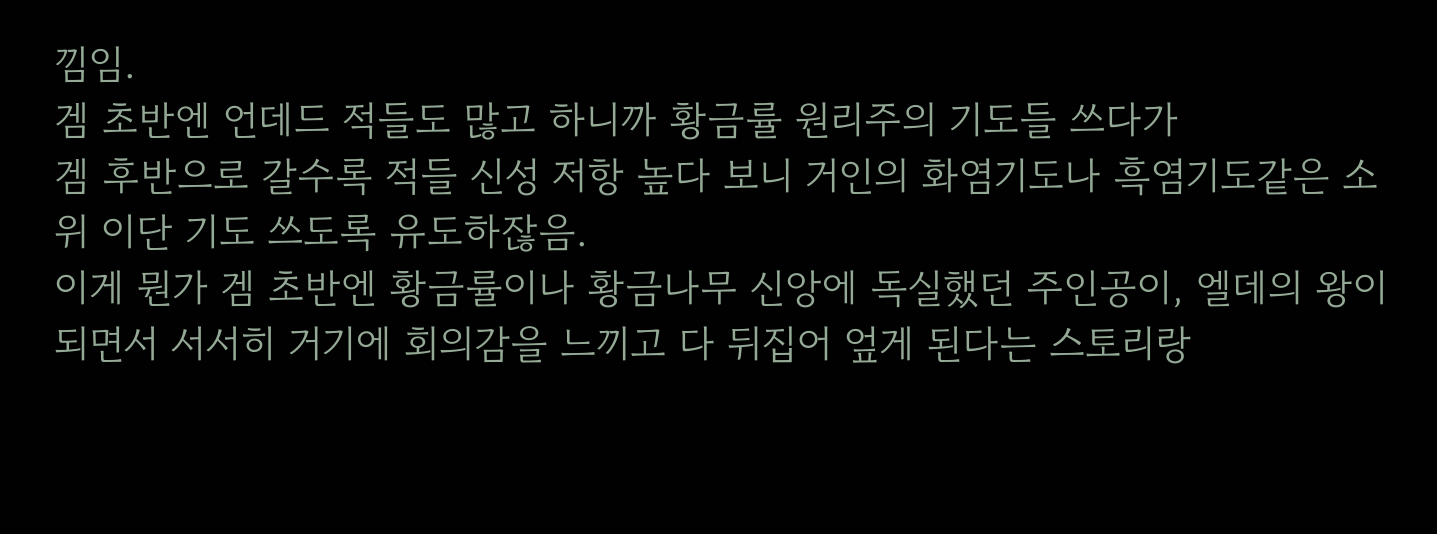낌임.
겜 초반엔 언데드 적들도 많고 하니까 황금률 원리주의 기도들 쓰다가
겜 후반으로 갈수록 적들 신성 저항 높다 보니 거인의 화염기도나 흑염기도같은 소위 이단 기도 쓰도록 유도하잖음.
이게 뭔가 겜 초반엔 황금률이나 황금나무 신앙에 독실했던 주인공이, 엘데의 왕이 되면서 서서히 거기에 회의감을 느끼고 다 뒤집어 엎게 된다는 스토리랑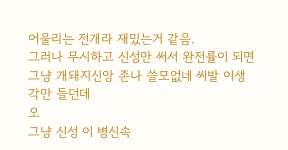어울리는 전개라 재밌는거 같음.
그러나 무시하고 신성만 써서 완전률이 되면
그냥 개돼지신앙 존나 쓸모없네 씨발 이생각만 들던데
오
그냥 신성 이 병신속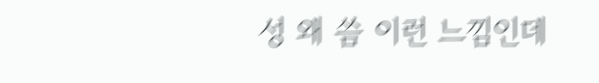성 왜 씀 이런 느낌인데